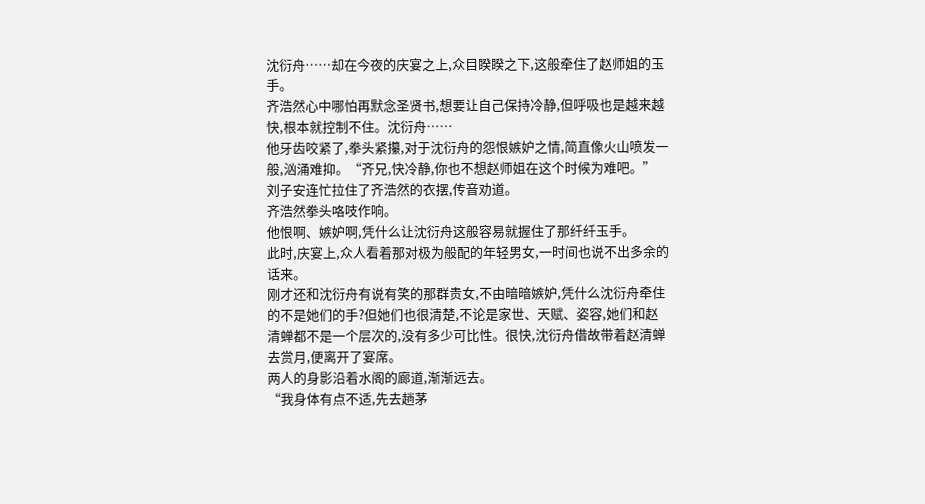沈衍舟……却在今夜的庆宴之上,众目睽睽之下,这般牵住了赵师姐的玉手。
齐浩然心中哪怕再默念圣贤书,想要让自己保持冷静,但呼吸也是越来越快,根本就控制不住。沈衍舟……
他牙齿咬紧了,拳头紧攥,对于沈衍舟的怨恨嫉妒之情,简直像火山喷发一般,汹涌难抑。“齐兄,快冷静,你也不想赵师姐在这个时候为难吧。”
刘子安连忙拉住了齐浩然的衣摆,传音劝道。
齐浩然拳头咯吱作响。
他恨啊、嫉妒啊,凭什么让沈衍舟这般容易就握住了那纤纤玉手。
此时,庆宴上,众人看着那对极为般配的年轻男女,一时间也说不出多余的话来。
刚才还和沈衍舟有说有笑的那群贵女,不由暗暗嫉妒,凭什么沈衍舟牵住的不是她们的手?但她们也很清楚,不论是家世、天赋、姿容,她们和赵清蝉都不是一个层次的,没有多少可比性。很快,沈衍舟借故带着赵清蝉去赏月,便离开了宴席。
两人的身影沿着水阁的廊道,渐渐远去。
“我身体有点不适,先去趟茅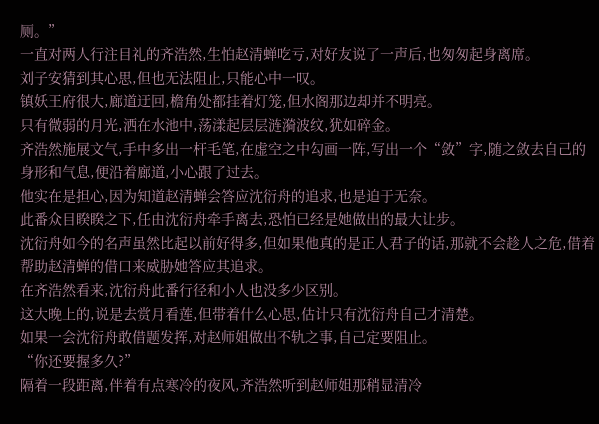厕。”
一直对两人行注目礼的齐浩然,生怕赵清蝉吃亏,对好友说了一声后,也匆匆起身离席。
刘子安猜到其心思,但也无法阻止,只能心中一叹。
镇妖王府很大,廊道迂回,檐角处都挂着灯笼,但水阁那边却并不明亮。
只有微弱的月光,洒在水池中,荡漾起层层涟漪波纹,犹如碎金。
齐浩然施展文气,手中多出一杆毛笔,在虚空之中勾画一阵,写出一个“敛”字,随之敛去自己的身形和气息,便沿着廊道,小心跟了过去。
他实在是担心,因为知道赵清蝉会答应沈衍舟的追求,也是迫于无奈。
此番众目睽睽之下,任由沈衍舟牵手离去,恐怕已经是她做出的最大让步。
沈衍舟如今的名声虽然比起以前好得多,但如果他真的是正人君子的话,那就不会趁人之危,借着帮助赵清蝉的借口来威胁她答应其追求。
在齐浩然看来,沈衍舟此番行径和小人也没多少区别。
这大晚上的,说是去赏月看莲,但带着什么心思,估计只有沈衍舟自己才清楚。
如果一会沈衍舟敢借题发挥,对赵师姐做出不轨之事,自己定要阻止。
“你还要握多久?”
隔着一段距离,伴着有点寒冷的夜风,齐浩然听到赵师姐那稍显清冷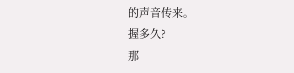的声音传来。
握多久?
那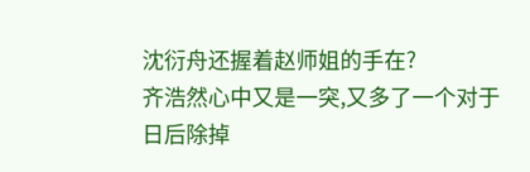沈衍舟还握着赵师姐的手在?
齐浩然心中又是一突,又多了一个对于日后除掉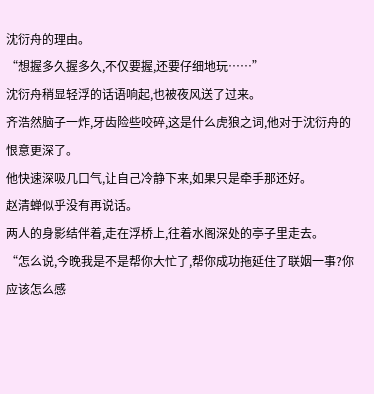沈衍舟的理由。
“想握多久握多久,不仅要握,还要仔细地玩……”
沈衍舟稍显轻浮的话语响起,也被夜风送了过来。
齐浩然脑子一炸,牙齿险些咬碎,这是什么虎狼之词,他对于沈衍舟的恨意更深了。
他快速深吸几口气,让自己冷静下来,如果只是牵手那还好。
赵清蝉似乎没有再说话。
两人的身影结伴着,走在浮桥上,往着水阁深处的亭子里走去。
“怎么说,今晚我是不是帮你大忙了,帮你成功拖延住了联姻一事?你应该怎么感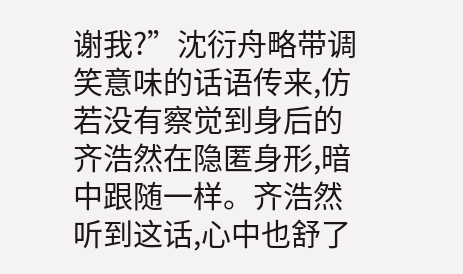谢我?”沈衍舟略带调笑意味的话语传来,仿若没有察觉到身后的齐浩然在隐匿身形,暗中跟随一样。齐浩然听到这话,心中也舒了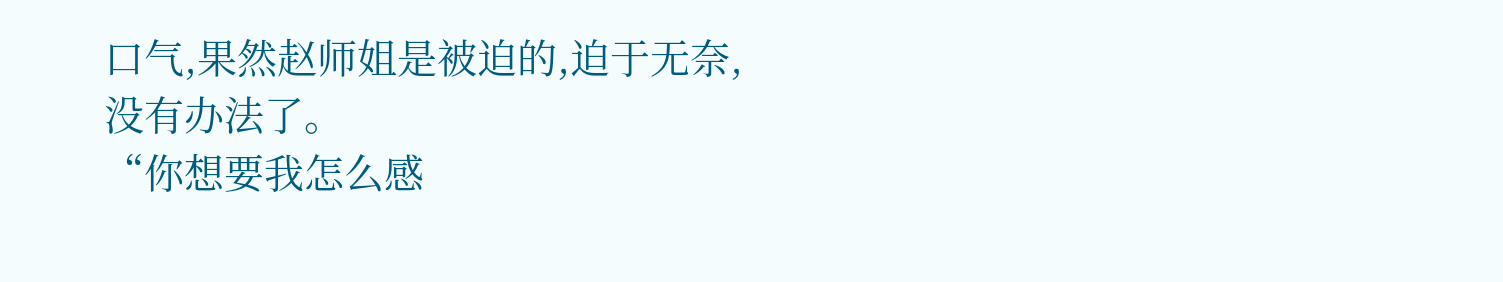口气,果然赵师姐是被迫的,迫于无奈,没有办法了。
“你想要我怎么感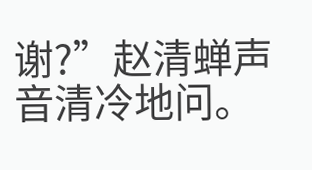谢?”赵清蝉声音清冷地问。